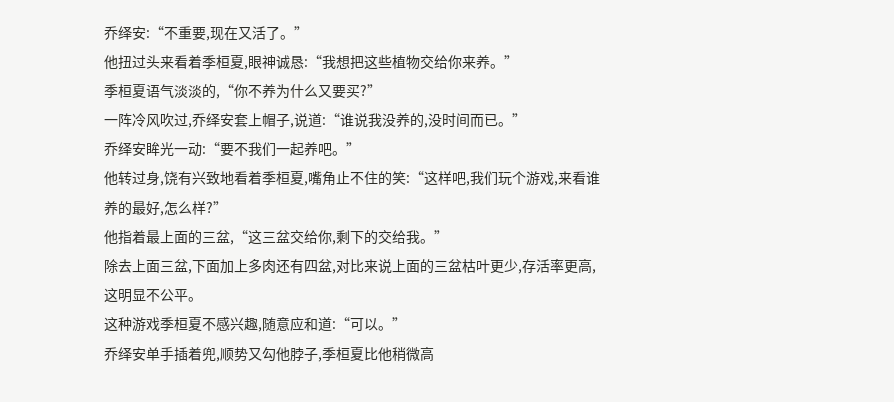乔绎安:“不重要,现在又活了。”
他扭过头来看着季桓夏,眼神诚恳:“我想把这些植物交给你来养。”
季桓夏语气淡淡的,“你不养为什么又要买?”
一阵冷风吹过,乔绎安套上帽子,说道:“谁说我没养的,没时间而已。”
乔绎安眸光一动:“要不我们一起养吧。”
他转过身,饶有兴致地看着季桓夏,嘴角止不住的笑:“这样吧,我们玩个游戏,来看谁养的最好,怎么样?”
他指着最上面的三盆,“这三盆交给你,剩下的交给我。”
除去上面三盆,下面加上多肉还有四盆,对比来说上面的三盆枯叶更少,存活率更高,这明显不公平。
这种游戏季桓夏不感兴趣,随意应和道:“可以。”
乔绎安单手插着兜,顺势又勾他脖子,季桓夏比他稍微高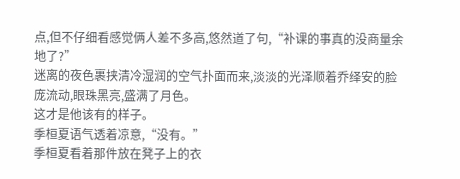点,但不仔细看感觉俩人差不多高,悠然道了句,“补课的事真的没商量余地了?”
迷离的夜色裹挟清冷湿润的空气扑面而来,淡淡的光泽顺着乔绎安的脸庞流动,眼珠黑亮,盛满了月色。
这才是他该有的样子。
季桓夏语气透着凉意,“没有。”
季桓夏看着那件放在凳子上的衣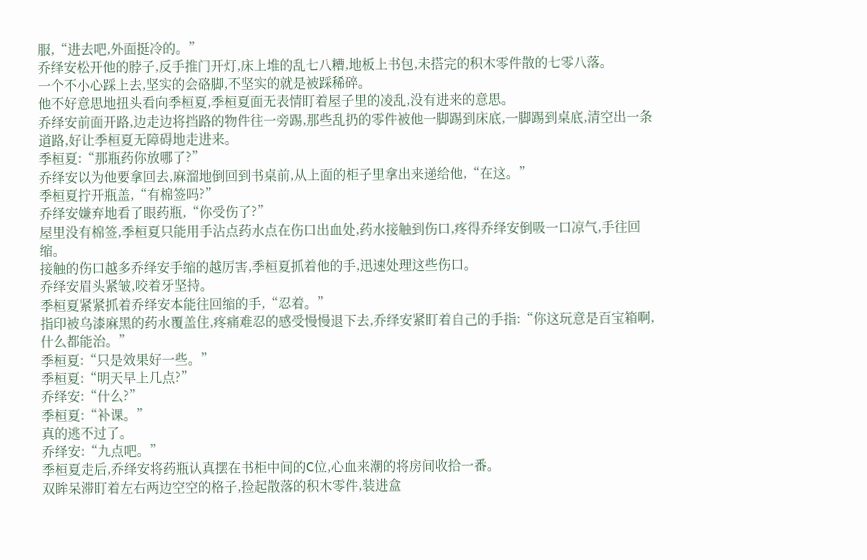服,“进去吧,外面挺冷的。”
乔绎安松开他的脖子,反手推门开灯,床上堆的乱七八糟,地板上书包,未搭完的积木零件散的七零八落。
一个不小心踩上去,坚实的会硌脚,不坚实的就是被踩稀碎。
他不好意思地扭头看向季桓夏,季桓夏面无表情盯着屋子里的凌乱,没有进来的意思。
乔绎安前面开路,边走边将挡路的物件往一旁踢,那些乱扔的零件被他一脚踢到床底,一脚踢到桌底,清空出一条道路,好让季桓夏无障碍地走进来。
季桓夏:“那瓶药你放哪了?”
乔绎安以为他要拿回去,麻溜地倒回到书桌前,从上面的柜子里拿出来递给他,“在这。”
季桓夏拧开瓶盖,“有棉签吗?”
乔绎安嫌弃地看了眼药瓶,“你受伤了?”
屋里没有棉签,季桓夏只能用手沾点药水点在伤口出血处,药水接触到伤口,疼得乔绎安倒吸一口凉气,手往回缩。
接触的伤口越多乔绎安手缩的越厉害,季桓夏抓着他的手,迅速处理这些伤口。
乔绎安眉头紧皱,咬着牙坚持。
季桓夏紧紧抓着乔绎安本能往回缩的手,“忍着。”
指印被乌漆麻黑的药水覆盖住,疼痛难忍的感受慢慢退下去,乔绎安紧盯着自己的手指:“你这玩意是百宝箱啊,什么都能治。”
季桓夏:“只是效果好一些。”
季桓夏:“明天早上几点?”
乔绎安:“什么?”
季桓夏:“补课。”
真的逃不过了。
乔绎安:“九点吧。”
季桓夏走后,乔绎安将药瓶认真摆在书柜中间的C位,心血来潮的将房间收拾一番。
双眸呆滞盯着左右两边空空的格子,捡起散落的积木零件,装进盒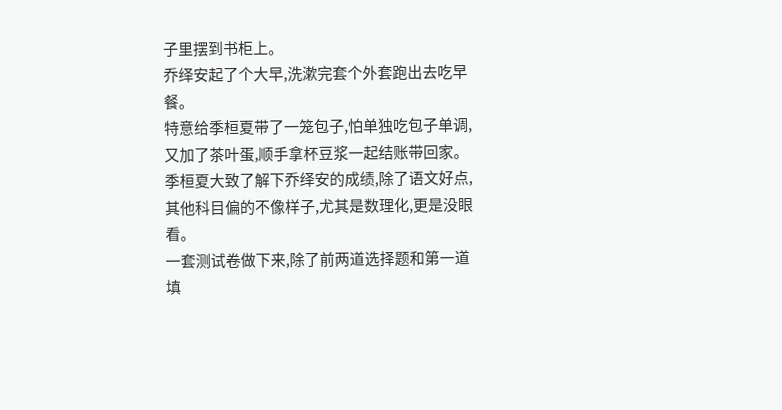子里摆到书柜上。
乔绎安起了个大早,洗漱完套个外套跑出去吃早餐。
特意给季桓夏带了一笼包子,怕单独吃包子单调,又加了茶叶蛋,顺手拿杯豆浆一起结账带回家。
季桓夏大致了解下乔绎安的成绩,除了语文好点,其他科目偏的不像样子,尤其是数理化,更是没眼看。
一套测试卷做下来,除了前两道选择题和第一道填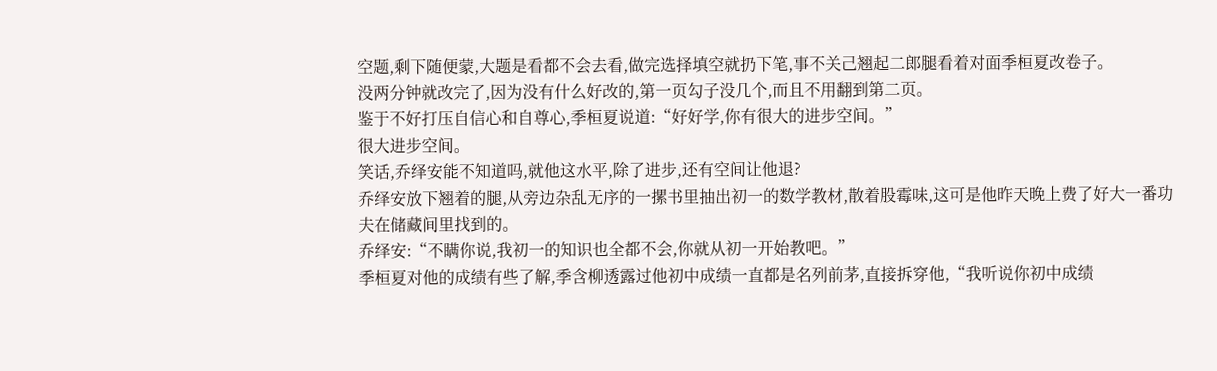空题,剩下随便蒙,大题是看都不会去看,做完选择填空就扔下笔,事不关己翘起二郎腿看着对面季桓夏改卷子。
没两分钟就改完了,因为没有什么好改的,第一页勾子没几个,而且不用翻到第二页。
鉴于不好打压自信心和自尊心,季桓夏说道:“好好学,你有很大的进步空间。”
很大进步空间。
笑话,乔绎安能不知道吗,就他这水平,除了进步,还有空间让他退?
乔绎安放下翘着的腿,从旁边杂乱无序的一摞书里抽出初一的数学教材,散着股霉味,这可是他昨天晚上费了好大一番功夫在储藏间里找到的。
乔绎安:“不瞒你说,我初一的知识也全都不会,你就从初一开始教吧。”
季桓夏对他的成绩有些了解,季含柳透露过他初中成绩一直都是名列前茅,直接拆穿他,“我听说你初中成绩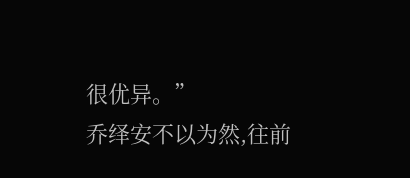很优异。”
乔绎安不以为然,往前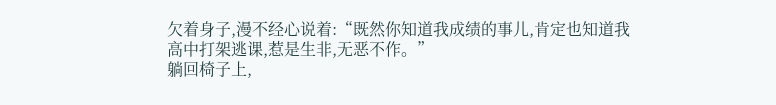欠着身子,漫不经心说着:“既然你知道我成绩的事儿,肯定也知道我高中打架逃课,惹是生非,无恶不作。”
躺回椅子上,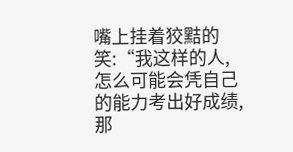嘴上挂着狡黠的笑:“我这样的人,怎么可能会凭自己的能力考出好成绩,那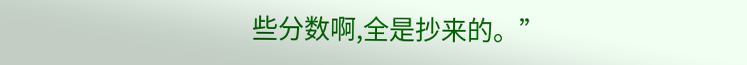些分数啊,全是抄来的。”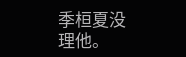季桓夏没理他。